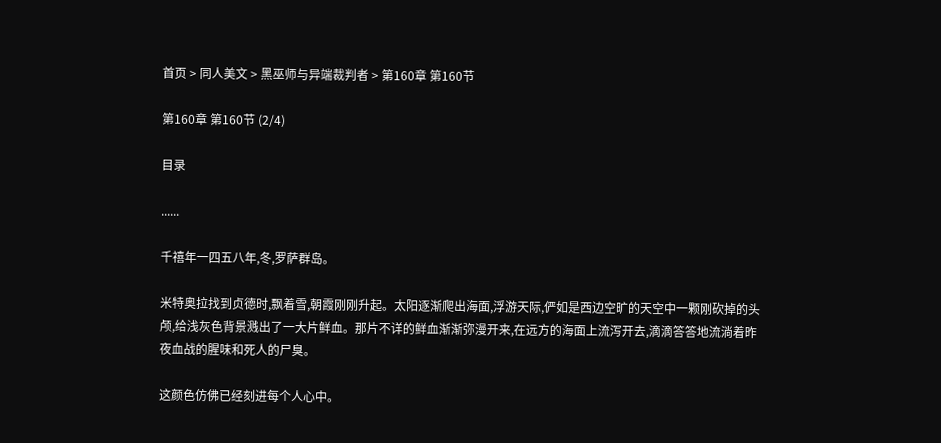首页 > 同人美文 > 黑巫师与异端裁判者 > 第160章 第160节

第160章 第160节 (2/4)

目录

......

千禧年一四五八年,冬,罗萨群岛。

米特奥拉找到贞德时,飘着雪,朝霞刚刚升起。太阳逐渐爬出海面,浮游天际,俨如是西边空旷的天空中一颗刚砍掉的头颅,给浅灰色背景溅出了一大片鲜血。那片不详的鲜血渐渐弥漫开来,在远方的海面上流泻开去,滴滴答答地流淌着昨夜血战的腥味和死人的尸臭。

这颜色仿佛已经刻进每个人心中。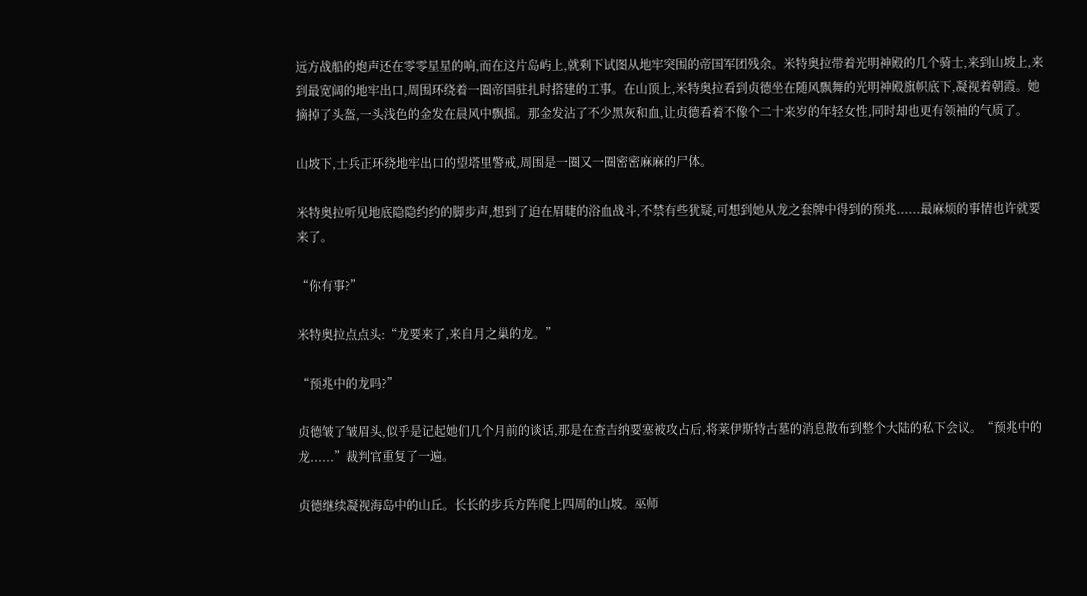远方战船的炮声还在零零星星的响,而在这片岛屿上,就剩下试图从地牢突围的帝国军团残余。米特奥拉带着光明神殿的几个骑士,来到山坡上,来到最宽阔的地牢出口,周围环绕着一圈帝国驻扎时搭建的工事。在山顶上,米特奥拉看到贞德坐在随风飘舞的光明神殿旗帜底下,凝视着朝霞。她摘掉了头盔,一头浅色的金发在晨风中飘摇。那金发沾了不少黑灰和血,让贞德看着不像个二十来岁的年轻女性,同时却也更有领袖的气质了。

山坡下,士兵正环绕地牢出口的望塔里警戒,周围是一圈又一圈密密麻麻的尸体。

米特奥拉听见地底隐隐约约的脚步声,想到了迫在眉睫的浴血战斗,不禁有些犹疑,可想到她从龙之套牌中得到的预兆......最麻烦的事情也许就要来了。

“你有事?”

米特奥拉点点头:“龙要来了,来自月之巢的龙。”

“预兆中的龙吗?”

贞德皱了皱眉头,似乎是记起她们几个月前的谈话,那是在查吉纳要塞被攻占后,将莱伊斯特古墓的消息散布到整个大陆的私下会议。“预兆中的龙......”裁判官重复了一遍。

贞德继续凝视海岛中的山丘。长长的步兵方阵爬上四周的山坡。巫师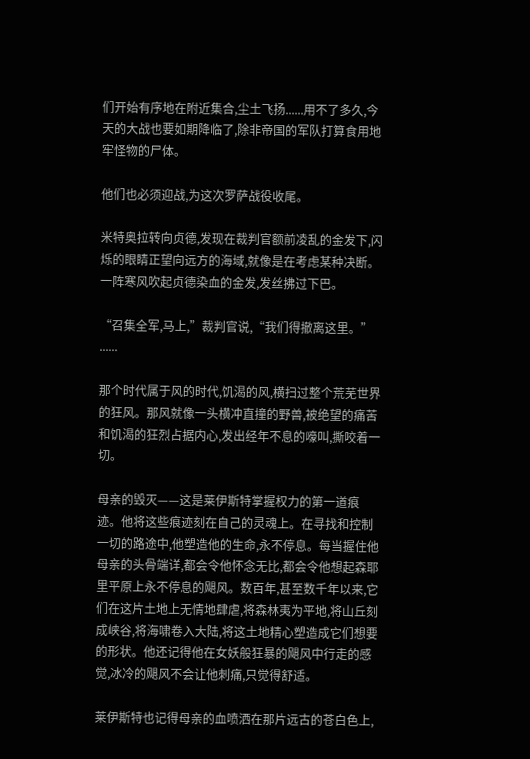们开始有序地在附近集合,尘土飞扬......用不了多久,今天的大战也要如期降临了,除非帝国的军队打算食用地牢怪物的尸体。

他们也必须迎战,为这次罗萨战役收尾。

米特奥拉转向贞德,发现在裁判官额前凌乱的金发下,闪烁的眼睛正望向远方的海域,就像是在考虑某种决断。一阵寒风吹起贞德染血的金发,发丝拂过下巴。

“召集全军,马上,”裁判官说,“我们得撤离这里。” ......

那个时代属于风的时代,饥渴的风,横扫过整个荒芜世界的狂风。那风就像一头横冲直撞的野兽,被绝望的痛苦和饥渴的狂烈占据内心,发出经年不息的嚎叫,撕咬着一切。

母亲的毁灭——这是莱伊斯特掌握权力的第一道痕迹。他将这些痕迹刻在自己的灵魂上。在寻找和控制一切的路途中,他塑造他的生命,永不停息。每当握住他母亲的头骨端详,都会令他怀念无比,都会令他想起森耶里平原上永不停息的飓风。数百年,甚至数千年以来,它们在这片土地上无情地肆虐,将森林夷为平地,将山丘刻成峡谷,将海啸卷入大陆,将这土地精心塑造成它们想要的形状。他还记得他在女妖般狂暴的飓风中行走的感觉,冰冷的飓风不会让他刺痛,只觉得舒适。

莱伊斯特也记得母亲的血喷洒在那片远古的苍白色上,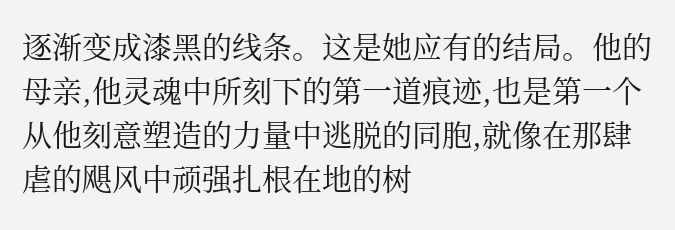逐渐变成漆黑的线条。这是她应有的结局。他的母亲,他灵魂中所刻下的第一道痕迹,也是第一个从他刻意塑造的力量中逃脱的同胞,就像在那肆虐的飓风中顽强扎根在地的树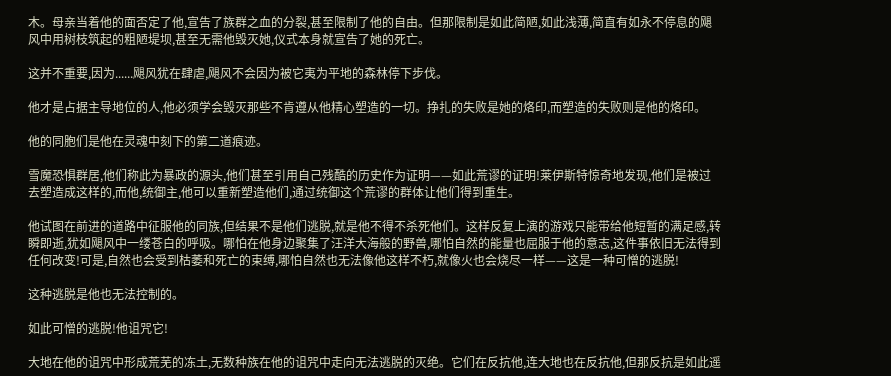木。母亲当着他的面否定了他,宣告了族群之血的分裂,甚至限制了他的自由。但那限制是如此简陋,如此浅薄,简直有如永不停息的飓风中用树枝筑起的粗陋堤坝,甚至无需他毁灭她,仪式本身就宣告了她的死亡。

这并不重要,因为......飓风犹在肆虐,飓风不会因为被它夷为平地的森林停下步伐。

他才是占据主导地位的人,他必须学会毁灭那些不肯遵从他精心塑造的一切。挣扎的失败是她的烙印,而塑造的失败则是他的烙印。

他的同胞们是他在灵魂中刻下的第二道痕迹。

雪魔恐惧群居,他们称此为暴政的源头,他们甚至引用自己残酷的历史作为证明——如此荒谬的证明!莱伊斯特惊奇地发现,他们是被过去塑造成这样的,而他,统御主,他可以重新塑造他们,通过统御这个荒谬的群体让他们得到重生。

他试图在前进的道路中征服他的同族,但结果不是他们逃脱,就是他不得不杀死他们。这样反复上演的游戏只能带给他短暂的满足感,转瞬即逝,犹如飓风中一缕苍白的呼吸。哪怕在他身边聚集了汪洋大海般的野兽,哪怕自然的能量也屈服于他的意志,这件事依旧无法得到任何改变!可是,自然也会受到枯萎和死亡的束缚,哪怕自然也无法像他这样不朽,就像火也会烧尽一样——这是一种可憎的逃脱!

这种逃脱是他也无法控制的。

如此可憎的逃脱!他诅咒它!

大地在他的诅咒中形成荒芜的冻土,无数种族在他的诅咒中走向无法逃脱的灭绝。它们在反抗他,连大地也在反抗他,但那反抗是如此遥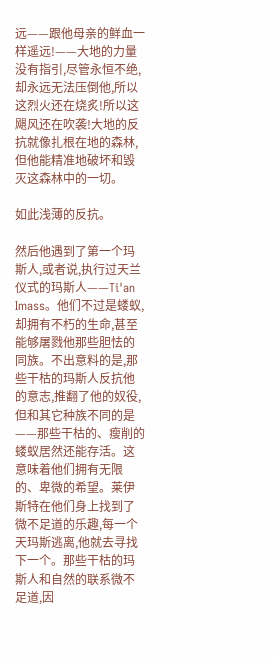远——跟他母亲的鲜血一样遥远!——大地的力量没有指引,尽管永恒不绝,却永远无法压倒他,所以这烈火还在烧炙!所以这飓风还在吹袭!大地的反抗就像扎根在地的森林,但他能精准地破坏和毁灭这森林中的一切。

如此浅薄的反抗。

然后他遇到了第一个玛斯人,或者说,执行过天兰仪式的玛斯人——Ti'an Imass。他们不过是蝼蚁,却拥有不朽的生命,甚至能够屠戮他那些胆怯的同族。不出意料的是,那些干枯的玛斯人反抗他的意志,推翻了他的奴役,但和其它种族不同的是——那些干枯的、瘦削的蝼蚁居然还能存活。这意味着他们拥有无限的、卑微的希望。莱伊斯特在他们身上找到了微不足道的乐趣,每一个天玛斯逃离,他就去寻找下一个。那些干枯的玛斯人和自然的联系微不足道,因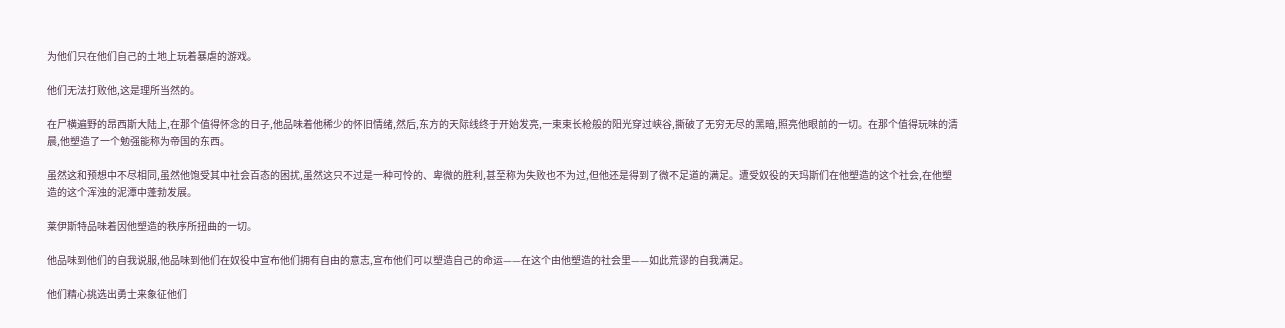为他们只在他们自己的土地上玩着暴虐的游戏。

他们无法打败他,这是理所当然的。

在尸横遍野的昂西斯大陆上,在那个值得怀念的日子,他品味着他稀少的怀旧情绪,然后,东方的天际线终于开始发亮,一束束长枪般的阳光穿过峡谷,撕破了无穷无尽的黑暗,照亮他眼前的一切。在那个值得玩味的清晨,他塑造了一个勉强能称为帝国的东西。

虽然这和预想中不尽相同,虽然他饱受其中社会百态的困扰,虽然这只不过是一种可怜的、卑微的胜利,甚至称为失败也不为过,但他还是得到了微不足道的满足。遭受奴役的天玛斯们在他塑造的这个社会,在他塑造的这个浑浊的泥潭中蓬勃发展。

莱伊斯特品味着因他塑造的秩序所扭曲的一切。

他品味到他们的自我说服,他品味到他们在奴役中宣布他们拥有自由的意志,宣布他们可以塑造自己的命运——在这个由他塑造的社会里——如此荒谬的自我满足。

他们精心挑选出勇士来象征他们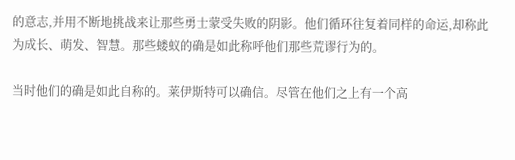的意志,并用不断地挑战来让那些勇士蒙受失败的阴影。他们循环往复着同样的命运,却称此为成长、萌发、智慧。那些蝼蚁的确是如此称呼他们那些荒谬行为的。

当时他们的确是如此自称的。莱伊斯特可以确信。尽管在他们之上有一个高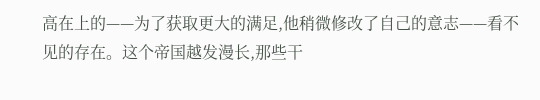高在上的——为了获取更大的满足,他稍微修改了自己的意志——看不见的存在。这个帝国越发漫长,那些干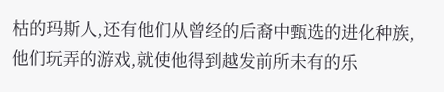枯的玛斯人,还有他们从曾经的后裔中甄选的进化种族,他们玩弄的游戏,就使他得到越发前所未有的乐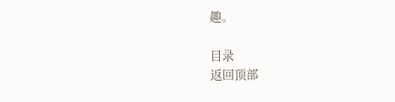趣。

目录
返回顶部